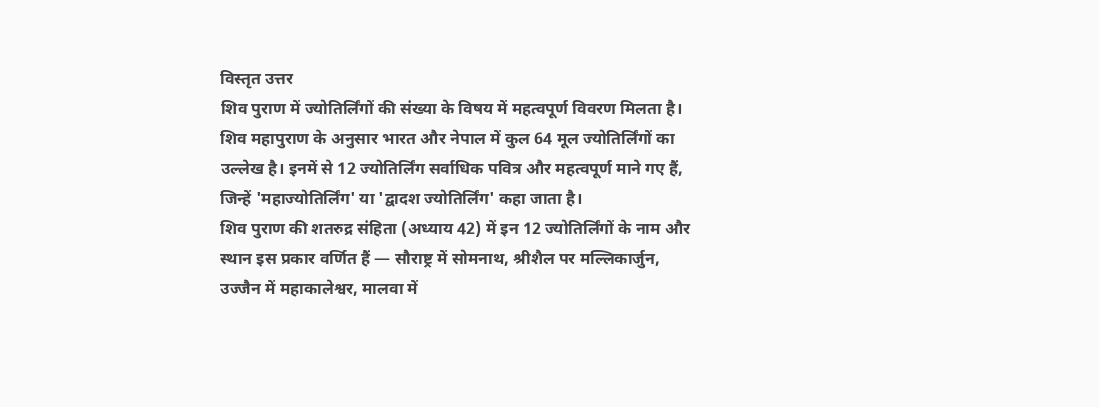विस्तृत उत्तर
शिव पुराण में ज्योतिर्लिंगों की संख्या के विषय में महत्वपूर्ण विवरण मिलता है।
शिव महापुराण के अनुसार भारत और नेपाल में कुल 64 मूल ज्योतिर्लिंगों का उल्लेख है। इनमें से 12 ज्योतिर्लिंग सर्वाधिक पवित्र और महत्वपूर्ण माने गए हैं, जिन्हें 'महाज्योतिर्लिंग' या 'द्वादश ज्योतिर्लिंग' कहा जाता है।
शिव पुराण की शतरुद्र संहिता (अध्याय 42) में इन 12 ज्योतिर्लिंगों के नाम और स्थान इस प्रकार वर्णित हैं — सौराष्ट्र में सोमनाथ, श्रीशैल पर मल्लिकार्जुन, उज्जैन में महाकालेश्वर, मालवा में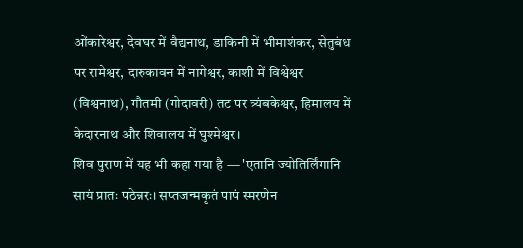ओंकारेश्वर, देवघर में वैद्यनाथ, डाकिनी में भीमाशंकर, सेतुबंध पर रामेश्वर, दारुकावन में नागेश्वर, काशी में विश्वेश्वर (विश्वनाथ), गौतमी (गोदावरी) तट पर त्र्यंबकेश्वर, हिमालय में केदारनाथ और शिवालय में घुश्मेश्वर।
शिव पुराण में यह भी कहा गया है — 'एतानि ज्योतिर्लिंगानि सायं प्रातः पठेन्नरः। सप्तजन्मकृतं पापं स्मरणेन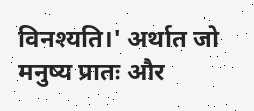विनश्यति।' अर्थात जो मनुष्य प्रातः और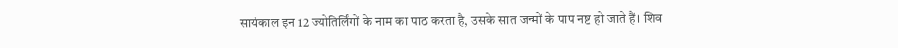सायंकाल इन 12 ज्योतिर्लिंगों के नाम का पाठ करता है, उसके सात जन्मों के पाप नष्ट हो जाते हैं। शिव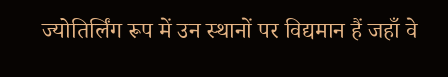ज्योतिर्लिंग रूप में उन स्थानों पर विद्यमान हैं जहाँ वे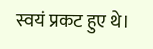स्वयं प्रकट हुए थे।